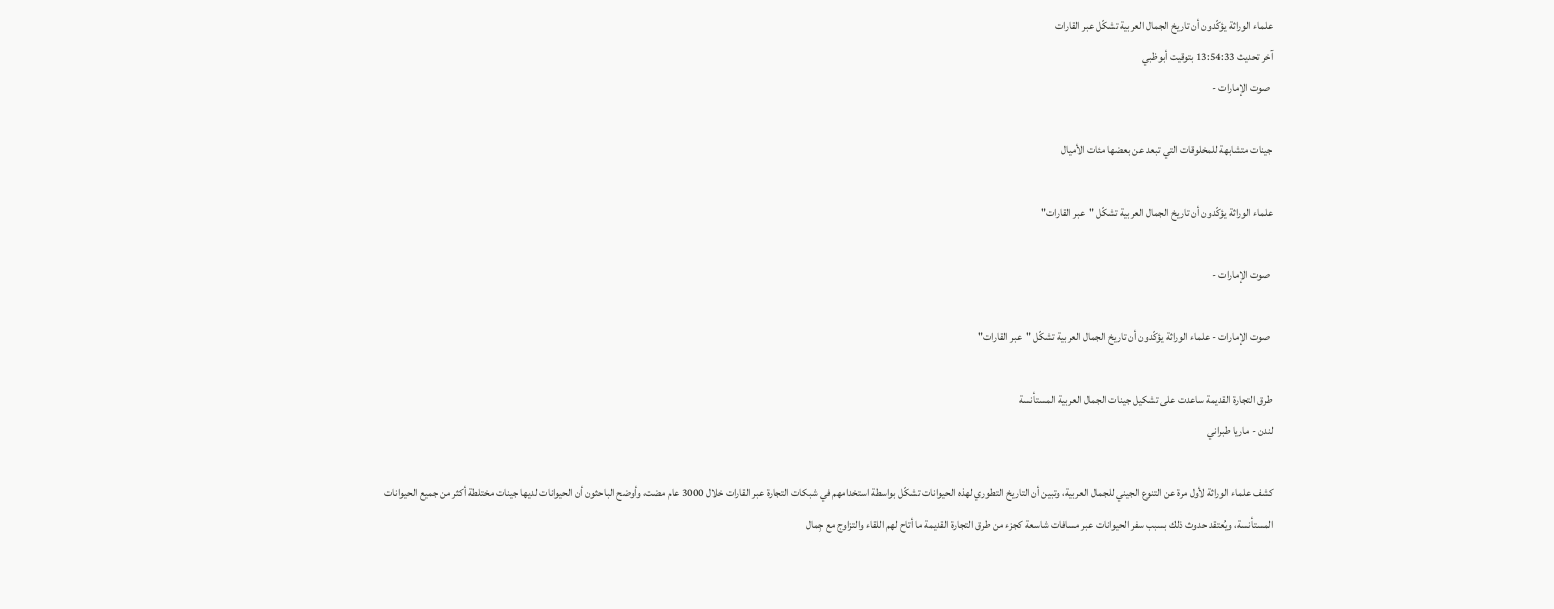علماء الوراثة يؤكّدون أن تاريخ الجمال العربية تشكّل عبر القارات
آخر تحديث 13:54:33 بتوقيت أبوظبي
 صوت الإمارات -

جينات متشابهة للمخلوقات التي تبعد عن بعضها مئات الأميال

علماء الوراثة يؤكّدون أن تاريخ الجمال العربية تشكّل "عبر القارات"

 صوت الإمارات -

 صوت الإمارات - علماء الوراثة يؤكّدون أن تاريخ الجمال العربية تشكّل "عبر القارات"

طرق التجارة القديمة ساعدت على تشكيل جينات الجمال العربية المستأنسة
لندن - ماريا طبراني

كشف علماء الوراثة لأول مرة عن التنوع الجيني للجمال العربية، وتبين أن التاريخ التطوري لهذه الحيوانات تشكّل بواسطة استخدامهم في شبكات التجارة عبر القارات خلال 3000 عام مضت، وأوضح الباحثون أن الحيوانات لديها جينات مختلطة أكثر من جميع الحيوانات المستأنسة، ويُعتقد حدوث ذلك بسبب سفر الحيوانات عبر مسافات شاسعة كجزء من طرق التجارة القديمة ما أتاح لهم اللقاء والتزاوج مع جِمال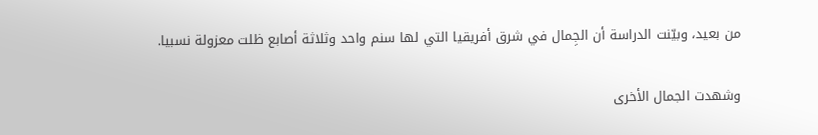من بعيد، وبيّنت الدراسة أن الجِمال في شرق أفريقيا التي لها سنم واحد وثلاثة أصابع ظلت معزولة نسبيا.

وشهدت الجمال الأخرى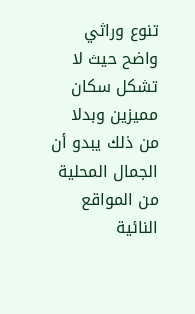تنوع وراثي واضح حيث لا تشكل سكان مميزين وبدلا من ذلك يبدو أن الجمال المحلية من المواقع النائية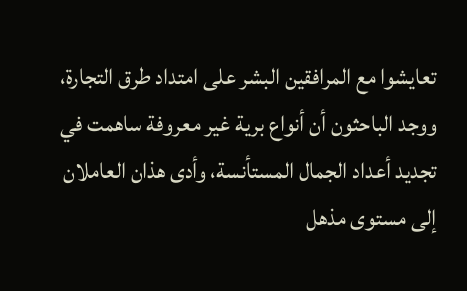تعايشوا مع المرافقين البشر على امتداد طرق التجارة، ووجد الباحثون أن أنواع برية غير معروفة ساهمت في تجديد أعداد الجمال المستأنسة، وأدى هذان العاملان إلى مستوى مذهل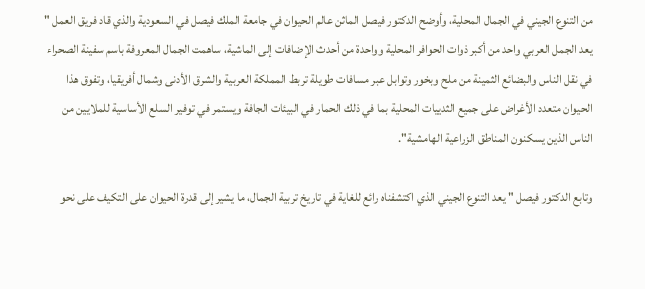من التنوع الجيني في الجمال المحلية، وأوضح الدكتور فيصل الماثن عالم الحيوان في جامعة الملك فيصل في السعودية والذي قاد فريق العمل " يعد الجمل العربي واحد من أكبر ذوات الحوافر المحلية وواحدة من أحدث الإضافات إلى الماشية، ساهمت الجمال المعروفة باسم سفينة الصحراء في نقل الناس والبضائع الثمينة من ملح وبخور وتوابل عبر مسافات طويلة تربط المملكة العربية والشرق الأدنى وشمال أفريقيا، وتفوق هذا الحيوان متعدد الأغراض على جميع الثدييات المحلية بما في ذلك الحمار في البيئات الجافة ويستمر في توفير السلع الأساسية للملايين من الناس الذين يسكنون المناطق الزراعية الهامشية".

وتابع الدكتور فيصل " يعد التنوع الجيني الذي اكتشفناه رائع للغاية في تاريخ تربية الجمال، ما يشير إلى قدرة الحيوان على التكيف على نحو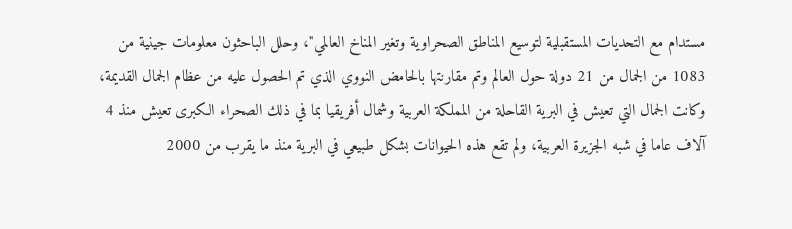مستدام مع التحديات المستقبلية لتوسيع المناطق الصحراوية وتغير المناخ العالمي"، وحلل الباحثون معلومات جينية من 1083 من الجمال من 21 دولة حول العالم وتم مقارنتها بالحامض النووي الذي تم الحصول عليه من عظام الجمال القديمة، وكانت الجمال التي تعيش في البرية القاحلة من المملكة العربية وشمال أفريقيا بما في ذلك الصحراء الكبرى تعيش منذ 4 آلاف عاما في شبه الجزيرة العربية، ولم تقع هذه الحيوانات بشكل طبيعي في البرية منذ ما يقرب من 2000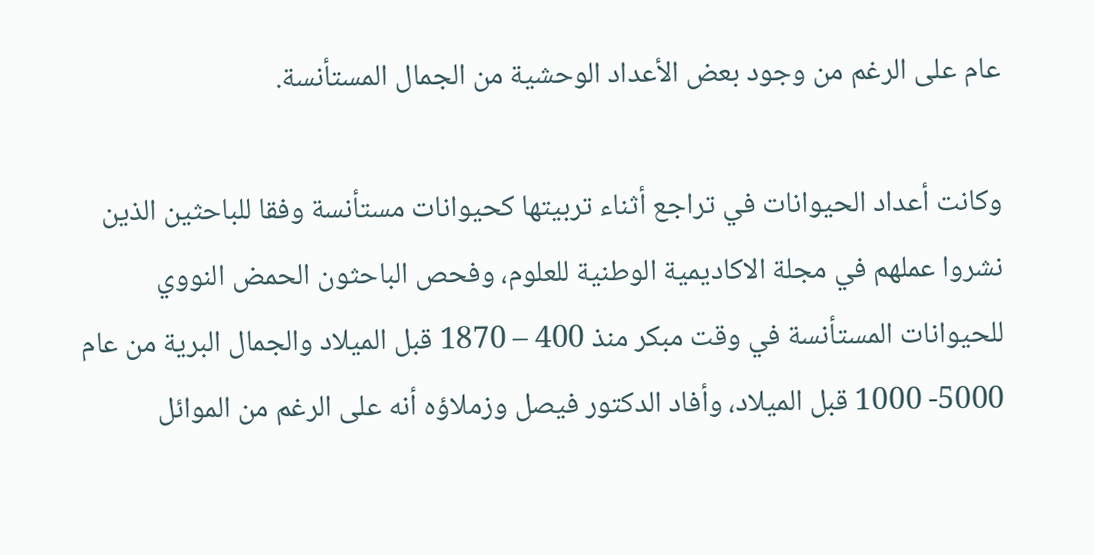عام على الرغم من وجود بعض الأعداد الوحشية من الجمال المستأنسة.

وكانت أعداد الحيوانات في تراجع أثناء تربيتها كحيوانات مستأنسة وفقا للباحثين الذين نشروا عملهم في مجلة الاكاديمية الوطنية للعلوم، وفحص الباحثون الحمض النووي للحيوانات المستأنسة في وقت مبكر منذ 400 – 1870 قبل الميلاد والجمال البرية من عام 5000- 1000 قبل الميلاد، وأفاد الدكتور فيصل وزملاؤه أنه على الرغم من الموائل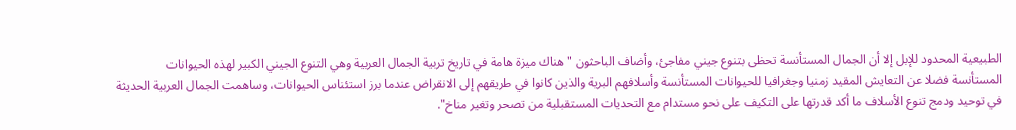الطبيعية المحدود للإبل إلا أن الجمال المستأنسة تحظى بتنوع جيني مفاجئ، وأضاف الباحثون " هناك ميزة هامة في تاريخ تربية الجمال العربية وهي التنوع الجيني الكبير لهذه الحيوانات المستأنسة فضلا عن التعايش المقيد زمنيا وجغرافيا للحيوانات المستأنسة وأسلافهم البرية والذين كانوا في طريقهم إلى الانقراض عندما برز استئناس الحيوانات، وساهمت الجمال العربية الحديثة في توحيد ودمج تنوع الأسلاف ما أكد قدرتها على التكيف على نحو مستدام مع التحديات المستقبلية من تصحر وتغير مناخ".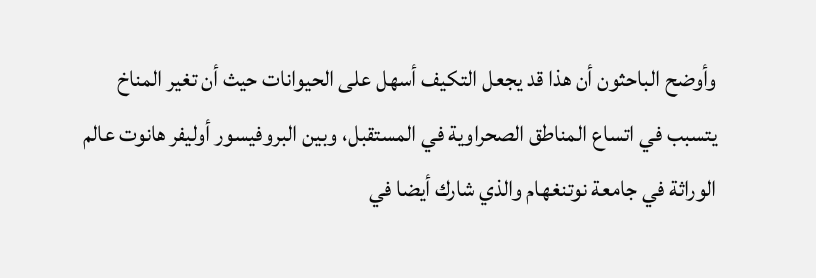وأوضح الباحثون أن هذا قد يجعل التكيف أسهل على الحيوانات حيث أن تغير المناخ يتسبب في اتساع المناطق الصحراوية في المستقبل، وبين البروفيسور أوليفر هانوت عالم الوراثة في جامعة نوتنغهام والذي شارك أيضا في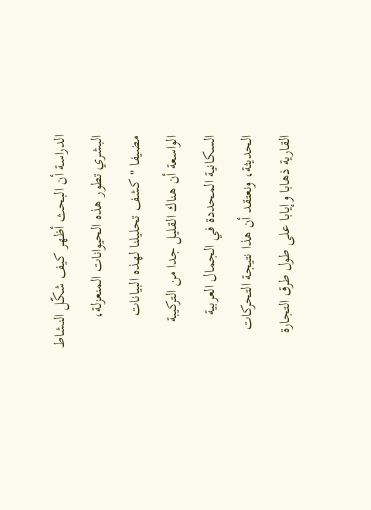الدراسة أن البحث أظهر كيف شكّل النشاط البشري تطور هذه الحيوانات المنعزلة، مضيفا " كشف تحليلنا لهذه البيانات الواسعة أن هناك القليل جدا من التركيبة السكانية المحددة في الجمال العربية الحديثة، ونعتقد أن هذا نتيجة التحركات القارية ذهابا وإيابا على طول طرق التجارة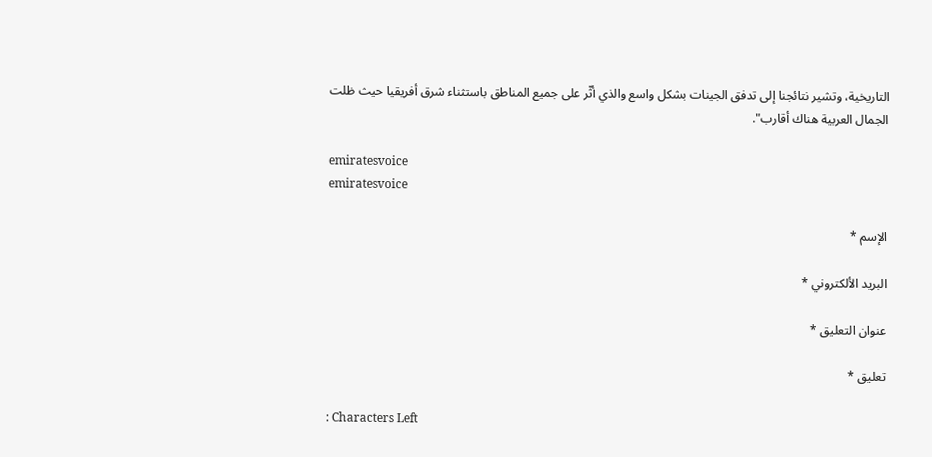التاريخية، وتشير نتائجنا إلى تدفق الجينات بشكل واسع والذي أثّر على جميع المناطق باستثناء شرق أفريقيا حيث ظلت الجمال العربية هناك أقارب".

emiratesvoice
emiratesvoice

الإسم *

البريد الألكتروني *

عنوان التعليق *

تعليق *

: Characters Left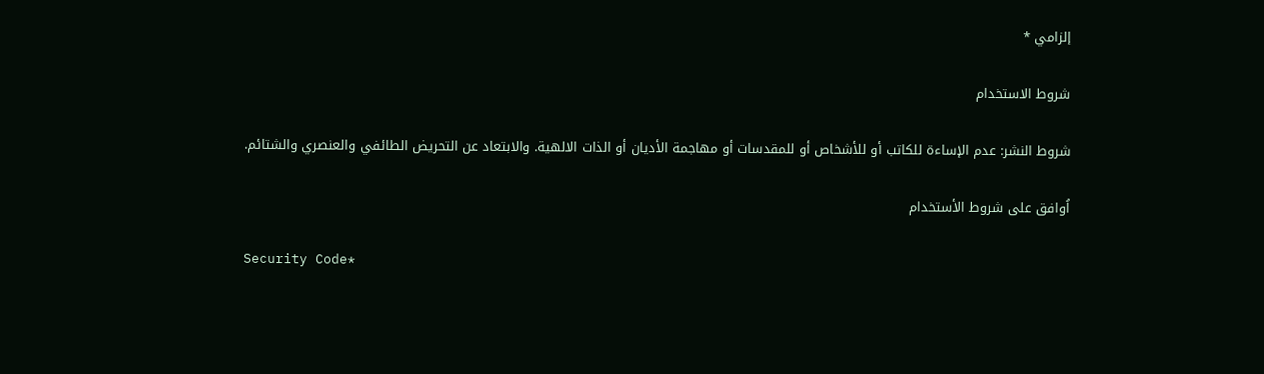إلزامي *

شروط الاستخدام

شروط النشر: عدم الإساءة للكاتب أو للأشخاص أو للمقدسات أو مهاجمة الأديان أو الذات الالهية. والابتعاد عن التحريض الطائفي والعنصري والشتائم.

اُوافق على شروط الأستخدام

Security Code*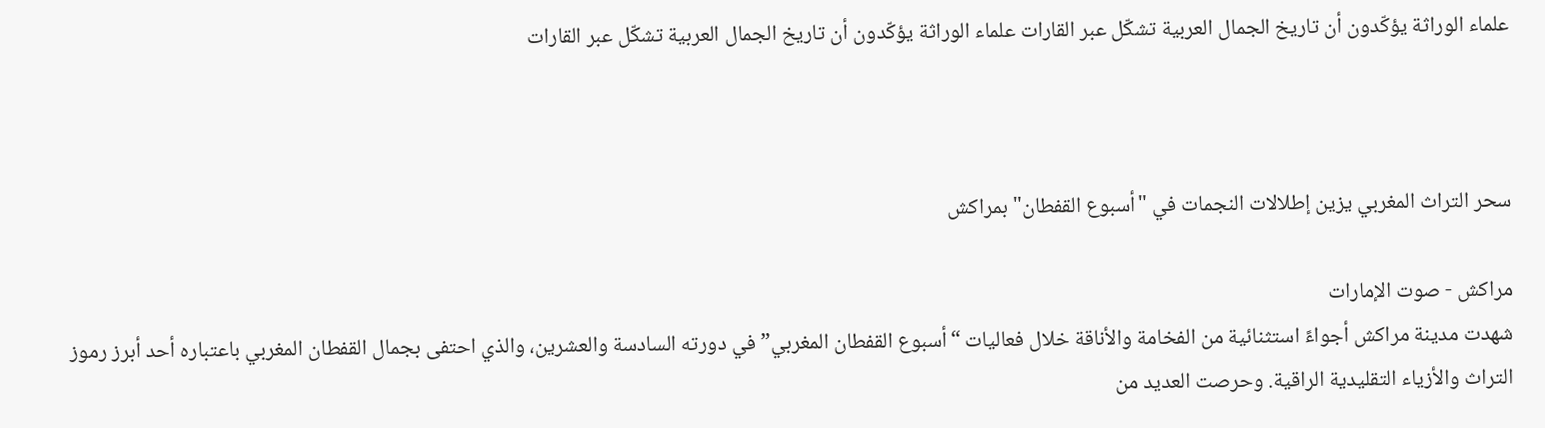علماء الوراثة يؤكّدون أن تاريخ الجمال العربية تشكّل عبر القارات علماء الوراثة يؤكّدون أن تاريخ الجمال العربية تشكّل عبر القارات



سحر التراث المغربي يزين إطلالات النجمات في "أسبوع القفطان" بمراكش

مراكش - صوت الإمارات
شهدت مدينة مراكش أجواءً استثنائية من الفخامة والأناقة خلال فعاليات “أسبوع القفطان المغربي” في دورته السادسة والعشرين، والذي احتفى بجمال القفطان المغربي باعتباره أحد أبرز رموز التراث والأزياء التقليدية الراقية. وحرصت العديد من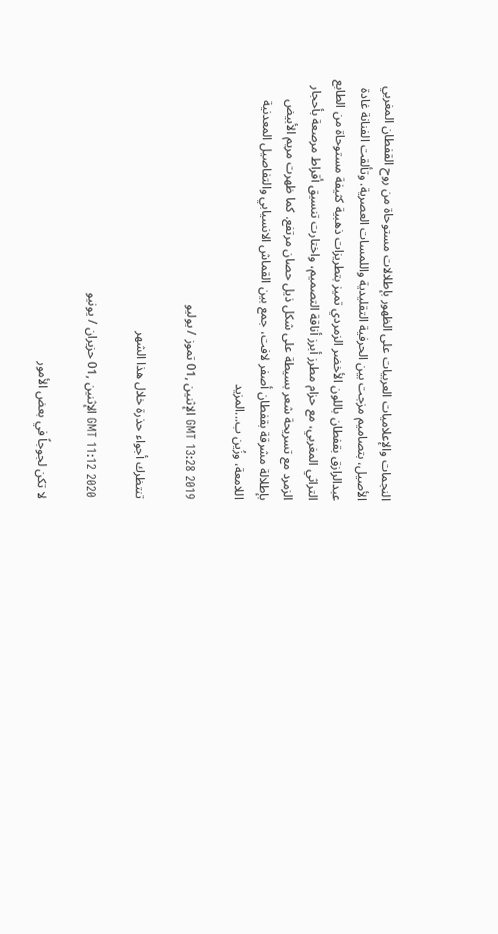النجمات والإعلاميات العربيات على الظهور بإطلالات مستوحاة من روح القفطان المغربي الأصيل، بتصاميم مزجت بين الحرفية التقليدية واللمسات العصرية. وتألقت الفنانة غادة عبدالرازق بقفطان باللون الأخضر الزمردي تميز بتطريزات ذهبية كثيفة مستوحاة من الطابع التراثي المغربي، مع حزام مطرز أبرز أناقة التصميم، واختارت تنسيق أقراط مرصعة بأحجار الزمرد مع تسريحة شعر بسيطة على شكل ذيل حصان مرتفع. كما ظهرت مريم الأبيض بإطلالة مشرقة بقفطان أصفر لافت، جمع بين القماش الانسيابي والتفاصيل المعدنية اللامعة، وزُين ب...المزيد

GMT 13:28 2019 الإثنين ,01 تموز / يوليو

تنتظرك أجواء حذرة خلال هذا الشهر

GMT 11:12 2020 الإثنين ,01 حزيران / يونيو

لا تكن لجوجاً في بعض الأمور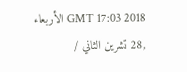GMT 17:03 2018 الأربعاء ,28 تشرين الثاني /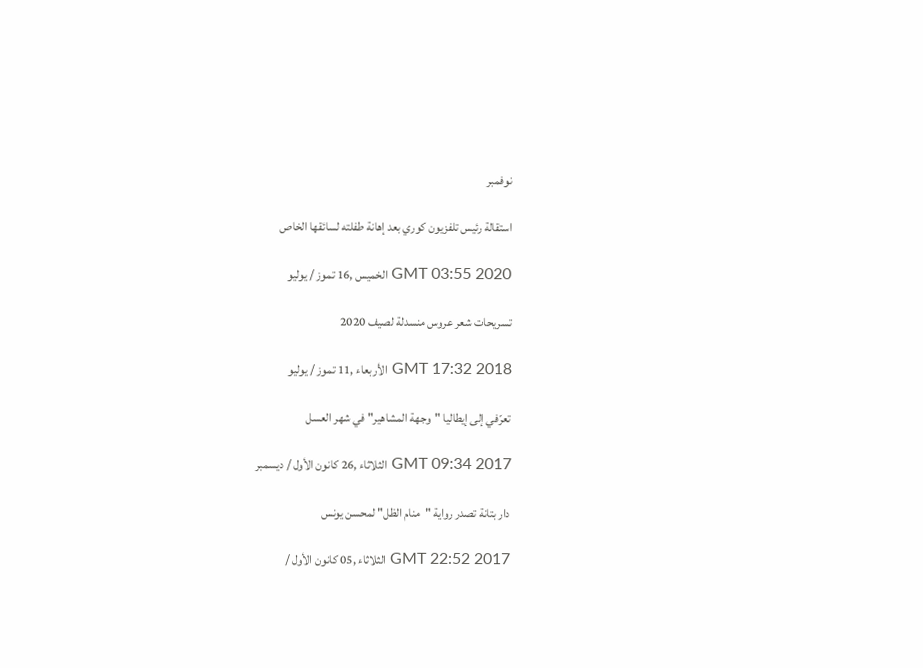نوفمبر

استقالة رئيس تلفزيون كوري بعد إهانة طفلته لسائقها الخاص

GMT 03:55 2020 الخميس ,16 تموز / يوليو

تسريحات شعر عروس منسدلة لصيف 2020

GMT 17:32 2018 الأربعاء ,11 تموز / يوليو

تعرّفي إلى إيطاليا "وجهة المشاهير" في شهر العسل

GMT 09:34 2017 الثلاثاء ,26 كانون الأول / ديسمبر

دار بتانة تصدر رواية "منام الظل" لمحسن يونس

GMT 22:52 2017 الثلاثاء ,05 كانون الأول /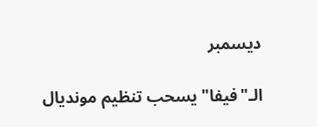ديسمبر

الـ"فيفا" يسحب تنظيم مونديال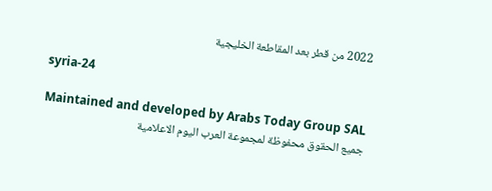2022 من قطر بعد المقاطعة الخليجية

syria-24

Maintained and developed by Arabs Today Group SAL
جميع الحقوق محفوظة لمجموعة العرب اليوم الاعلامية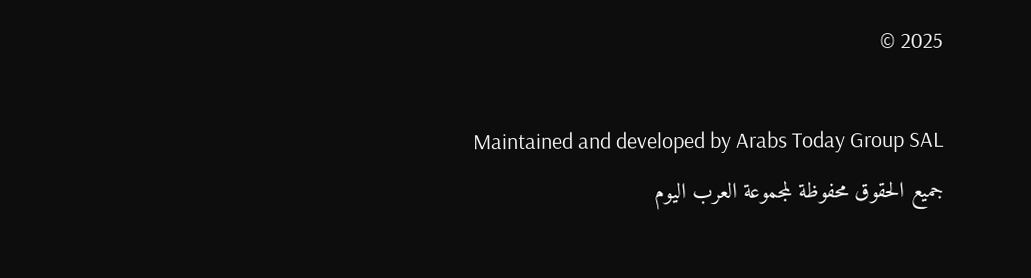2025 ©

Maintained and developed by Arabs Today Group SAL
جميع الحقوق محفوظة لمجموعة العرب اليوم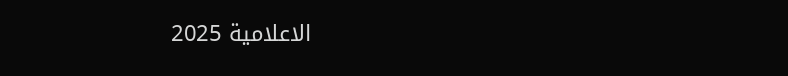الاعلامية 2025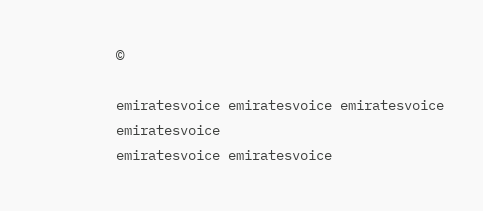©

emiratesvoice emiratesvoice emiratesvoice emiratesvoice
emiratesvoice emiratesvoice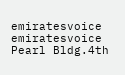emiratesvoice
emiratesvoice
Pearl Bldg.4th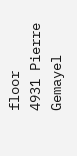floor
4931 Pierre Gemayel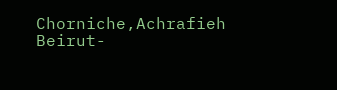Chorniche,Achrafieh
Beirut-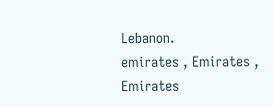Lebanon.
emirates , Emirates , Emirates